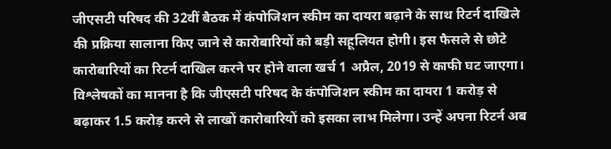जीएसटी परिषद की 32वीं बैठक में कंपोजिशन स्कीम का दायरा बढ़ाने के साथ रिटर्न दाखिले की प्रक्रिया सालाना किए जाने से कारोबारियों को बड़ी सहूलियत होगी। इस फैसले से छोटे कारोबारियों का रिटर्न दाखिल करने पर होने वाला खर्च 1 अप्रैल, 2019 से काफी घट जाएगा। विश्लेषकों का मानना है कि जीएसटी परिषद के कंपोजिशन स्कीम का दायरा 1 करोड़ से बढ़ाकर 1.5 करोड़ करने से लाखों कारोबारियों को इसका लाभ मिलेगा। उन्हें अपना रिटर्न अब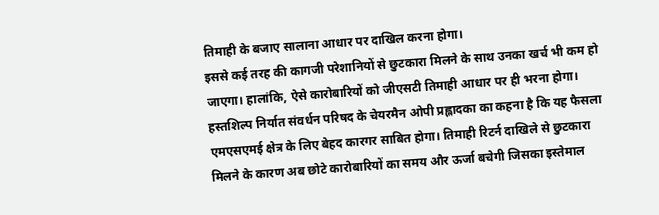तिमाही के बजाए सालाना आधार पर दाखिल करना होगा।
इससे कई तरह की कागजी परेशानियों से छुटकारा मिलने के साथ उनका खर्च भी कम हो जाएगा। हालांकि, ऐसे कारोबारियों को जीएसटी तिमाही आधार पर ही भरना होगा। हस्तशिल्प निर्यात संवर्धन परिषद के चेयरमैन ओपी प्रह्लादका का कहना है कि यह फैसला एमएसएमई क्षेत्र के लिए बेहद कारगर साबित होगा। तिमाही रिटर्न दाखिले से छुटकारा मिलने के कारण अब छोटे कारोबारियों का समय और ऊर्जा बचेगी जिसका इस्तेमाल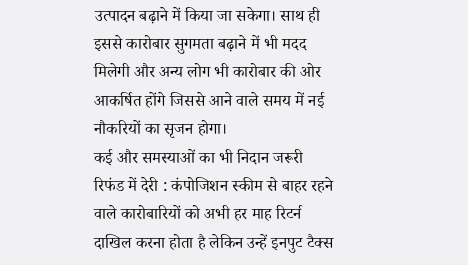उत्पादन बढ़ाने में किया जा सकेगा। साथ ही इससे कारोबार सुगमता बढ़ाने में भी मदद मिलेगी और अन्य लोग भी कारोबार की ओर आकर्षित होंगे जिससे आने वाले समय में नई नौकरियों का सृजन होगा।
कई और समस्याओं का भी निदान जरूरी
रिफंड में देरी : कंपोजिशन स्कीम से बाहर रहने वाले कारोबारियों को अभी हर माह रिटर्न दाखिल करना होता है लेकिन उन्हें इनपुट टैक्स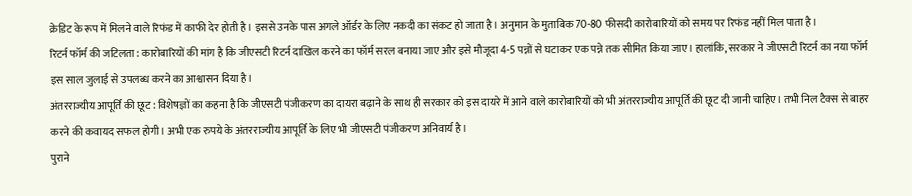क्रेडिट के रूप में मिलने वाले रिफंड में काफी देर होती है। इससे उनके पास अगले ऑर्डर के लिए नकदी का संकट हो जाता है। अनुमान के मुताबिक 70-80 फीसदी कारोबारियों को समय पर रिफंड नहीं मिल पाता है।
रिटर्न फॉर्म की जटिलता : कारोबारियों की मांग है कि जीएसटी रिटर्न दाखिल करने का फॉर्म सरल बनाया जाए और इसे मौजूदा 4-5 पन्नों से घटाकर एक पन्ने तक सीमित किया जाए। हालांकि, सरकार ने जीएसटी रिटर्न का नया फॉर्म इस साल जुलाई से उपलब्ध करने का आश्वासन दिया है।
अंतरराज्यीय आपूर्ति की छूट : विशेषज्ञों का कहना है कि जीएसटी पंजीकरण का दायरा बढ़ाने के साथ ही सरकार को इस दायरे में आने वाले कारोबारियों को भी अंतरराज्यीय आपूर्ति की छूट दी जानी चाहिए। तभी निल टैक्स से बाहर करने की कवायद सफल होगी। अभी एक रुपये के अंतरराज्यीय आपूर्ति के लिए भी जीएसटी पंजीकरण अनिवार्य है।
पुराने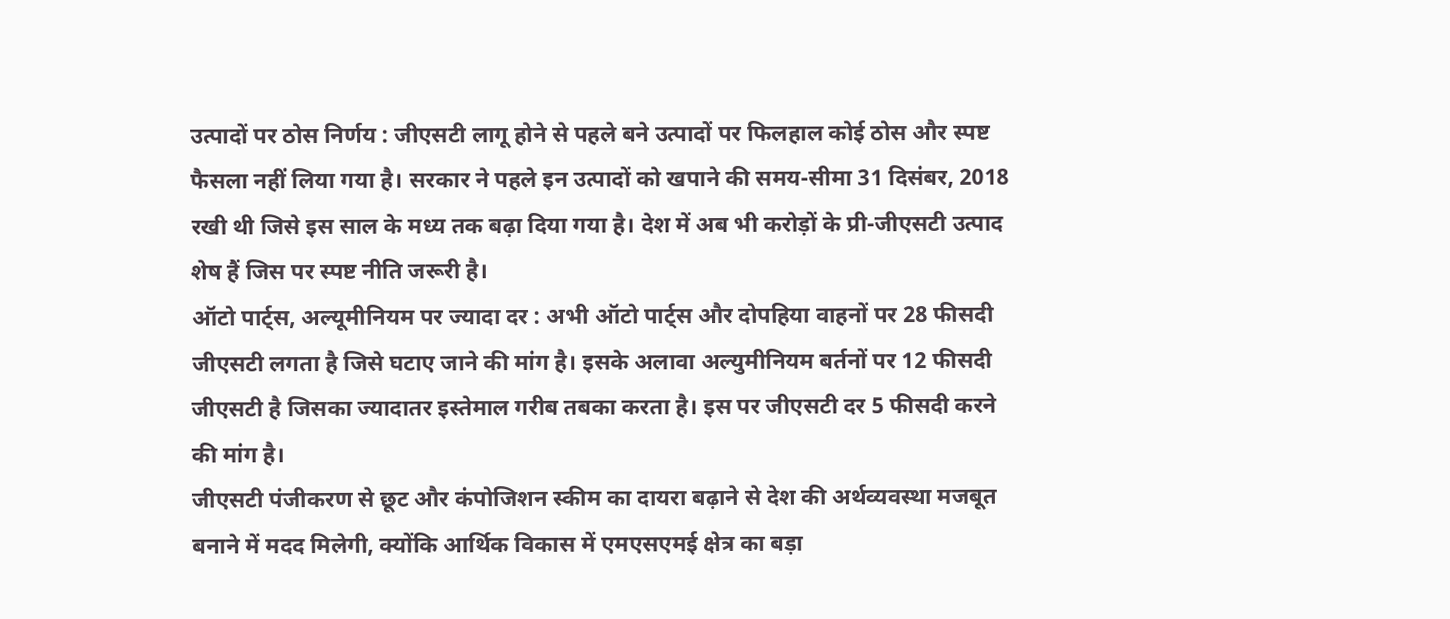उत्पादों पर ठोस निर्णय : जीएसटी लागू होने से पहले बने उत्पादों पर फिलहाल कोई ठोस और स्पष्ट फैसला नहीं लिया गया है। सरकार ने पहले इन उत्पादों को खपाने की समय-सीमा 31 दिसंबर, 2018 रखी थी जिसे इस साल के मध्य तक बढ़ा दिया गया है। देश में अब भी करोड़ों के प्री-जीएसटी उत्पाद शेष हैं जिस पर स्पष्ट नीति जरूरी है।
ऑटो पार्ट्स, अल्यूमीनियम पर ज्यादा दर : अभी ऑटो पार्ट्स और दोपहिया वाहनों पर 28 फीसदी जीएसटी लगता है जिसे घटाए जाने की मांग है। इसके अलावा अल्युमीनियम बर्तनों पर 12 फीसदी जीएसटी है जिसका ज्यादातर इस्तेमाल गरीब तबका करता है। इस पर जीएसटी दर 5 फीसदी करने की मांग है।
जीएसटी पंजीकरण से छूट और कंपोजिशन स्कीम का दायरा बढ़ाने से देश की अर्थव्यवस्था मजबूत बनाने में मदद मिलेगी, क्योंकि आर्थिक विकास में एमएसएमई क्षेत्र का बड़ा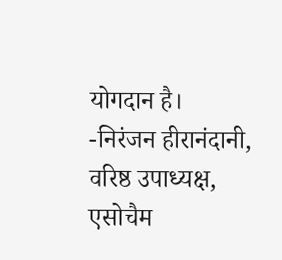योगदान है।
-निरंजन हीरानंदानी, वरिष्ठ उपाध्यक्ष, एसोचैम